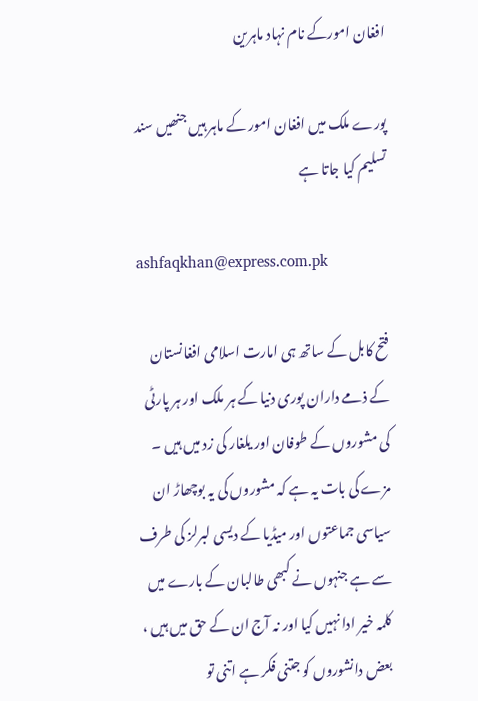افغان امورکے نام نہاد ماہرین

پورے ملک میں افغان امور کے ماہر ہیں جنھیں سند تسلیم کیا جاتا ہے

ashfaqkhan@express.com.pk

فتح کابل کے ساتھ ہی امارت اسلامی افغانستان کے ذمے داران پوری دنیا کے ہر ملک اور ہر پارٹی کی مشوروں کے طوفان اور یلغار کی زد میں ہیں ۔ مزے کی بات یہ ہے کہ مشوروں کی یہ بوچھاڑ ان سیاسی جماعتوں اور میڈیا کے دیسی لبرلز کی طرف سے ہے جنہوں نے کبھی طالبان کے بارے میں کلمہ خیر ادا نہیں کیا اور نہ آج ان کے حق میں ہیں ، بعض دانشوروں کو جتنی فکر ہے اتنی تو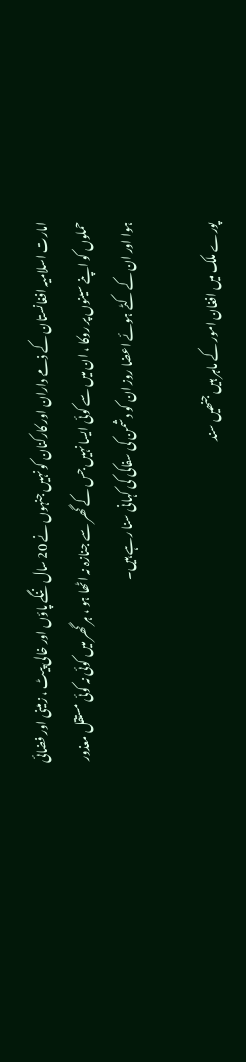امارت اسلامیہ افغانستان کے ذمے داران اور کارکنان کو نہیں جنہوں نے 20 سال ننگے پاؤں اور خالی پیٹ ، زمینی اور فضائی حملوں کو اپنے سینوں پر روکا ، ان میں سے کوئی ایسا نہیں جس کے گھر سے جنازہ نہ اٹھا ہو ، ہر گھر میں کوئی نہ کوئی مستقل معذور ہوا اور ان کے کٹے ہوئے اعضا روز ان کو دشمن کی سفاکی کی کہانی سنا رہے ہیں۔

پورے ملک میں افغان امور کے ماہر ہیں جنھیں سند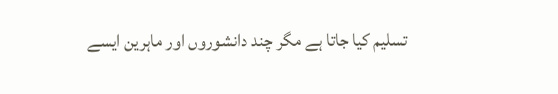تسلیم کیا جاتا ہے مگر چند دانشوروں اور ماہرین ایسے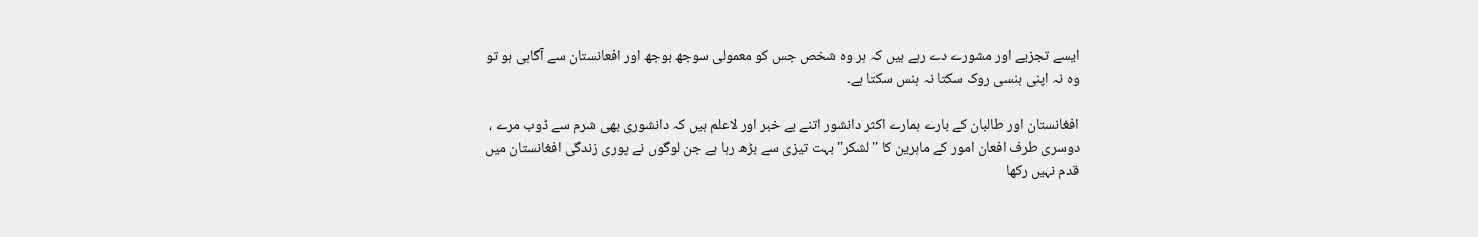ایسے تجزیے اور مشورے دے رہے ہیں کہ ہر وہ شخص جس کو معمولی سوجھ بوجھ اور افعانستان سے آگاہی ہو تو وہ نہ اپنی ہنسی روک سکتا نہ ہنس سکتا ہے۔

افغانستان اور طالبان کے بارے ہمارے اکثر دانشور اتنے بے خبر اور لاعلم ہیں کہ دانشوری بھی شرم سے ڈوب مرے ، دوسری طرف افعان امور کے ماہرین کا ''لشکر'' بہت تیزی سے بڑھ رہا ہے جن لوگوں نے پوری زندگی افغانستان میں قدم نہیں رکھا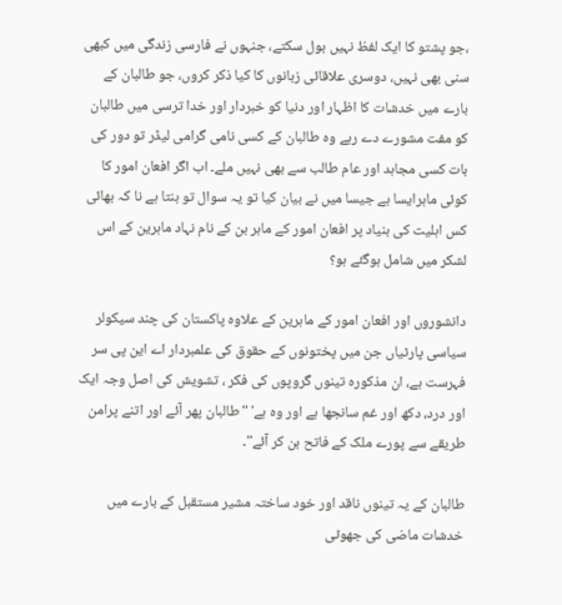،جو پشتو کا ایک لفظ نہیں بول سکتے، جنہوں نے فارسی زندگی میں کبھی سنی بھی نہیں، دوسری علاقائی زبانوں کا کیا ذکر کروں، جو طالبان کے بارے میں خدشات کا اظہار اور دنیا کو خبردار اور خدا ترسی میں طالبان کو مفت مشورے دے رہے وہ طالبان کے کسی نامی گرامی لیڈر تو دور کی بات کسی مجاہد اور عام طالب سے بھی نہیں ملے۔ اب اگر افعان امور کا کوئی ماہرایسا ہے جیسا میں نے بیان کیا تو یہ سوال تو بنتا ہے نا کہ بھائی کس اہلیت کی بنیاد پر افعان امور کے ماہر بن کے نام نہاد ماہرین کے اس لشکر میں شامل ہوگئے ہو؟

دانشوروں اور افعان امور کے ماہرین کے علاوہ پاکستان کی چند سیکولر سیاسی پارٹیاں جن میں پختونوں کے حقوق کی علمبردار اے این پی سر فہرست ہے، ان مذکورہ تینوں گروپوں کی فکر ، تشویش کی اصل وجہ ایک اور درد، دکھ اور غم سانجھا ہے اور وہ ہے' ''طالبان پھر آئے اور اتنے پرامن طریقے سے پورے ملک کے فاتح بن کر آئے''۔

طالبان کے یہ تینوں ناقد اور خود ساختہ مشیر مستقبل کے بارے میں خدشات ماضی کی جھوٹی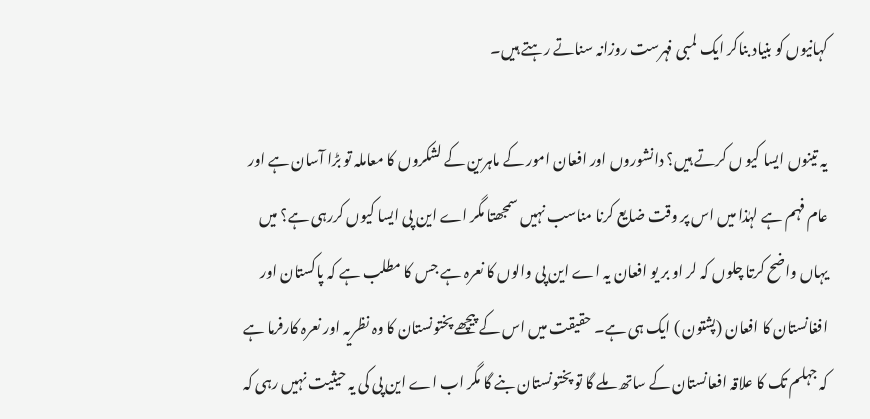کہانیوں کو بنیاد بناکر ایک لمبی فہرست روزانہ سناتے رہتے ہیں۔

یہ تینوں ایسا کیو ں کرتے ہیں؟ دانشوروں اور افعان امور کے ماہرین کے لشکروں کا معاملہ تو بڑا آسان ہے اور عام فہم ہے لہٰذا میں اس پر وقت ضایع کرنا مناسب نہیں سمجھتا مگر اے این پی ایسا کیوں کررہی ہے؟ میں یہاں واضح کرتا چلوں کہ لر او بر یو افعان یہ اے این پی والوں کا نعرہ ہے جس کا مطلب ہے کہ پاکستان اور افغانستان کا افعان (پشتون ) ایک ہی ہے۔ حقیقت میں اس کے پیچھے پختونستان کا وہ نظریہ اور نعرہ کارفرما ہے کہ جہلم تک کا علاقہ افعانستان کے ساتھ ملے گا تو پختونستان بنے گا مگر اب اے این پی کی یہ حیثیت نہیں رہی کہ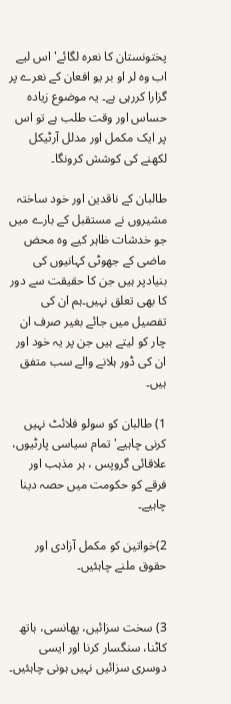پختونستان کا نعرہ لگائے' اس لیے اب وہ لر او بر یو افعان کے نعرے پر گزارا کررہی ہے۔ یہ موضوع زیادہ حساس اور وقت طلب ہے تو اس پر ایک مکمل اور مدلل آرٹیکل لکھنے کی کوشش کرونگا۔

طالبان کے ناقدین اور خود ساختہ مشیروں نے مستقبل کے بارے میں جو خدشات ظاہر کیے وہ محض ماضی کے جھوٹی کہانیوں کی بنیادپر ہیں جن کا حقیقت سے دور کا بھی تعلق نہیں۔ہم ان کی تفصیل میں جائے بغیر صرف ان چار کو لیتے ہیں جن پر یہ خود اور ان کی ڈور ہلانے والے سب متفق ہیں۔

1) طالبان کو سولو فلائٹ نہیں کرنی چاہیے' تمام سیاسی پارٹیوں، علاقائی گروپس ، ہر مذہب اور فرقے کو حکومت میں حصہ دینا چاہیے۔

2)خواتین کو مکمل آزادی اور حقوق ملنے چاہئیں۔


3) سخت سزائیں، پھانسی، ہاتھ کاٹنا، سنگسار کرنا اور ایسی دوسری سزائیں نہیں ہونی چاہئیں۔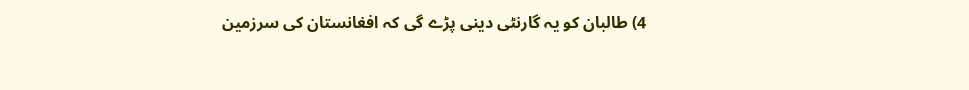4) طالبان کو یہ گارنٹی دینی پڑے گی کہ افغانستان کی سرزمین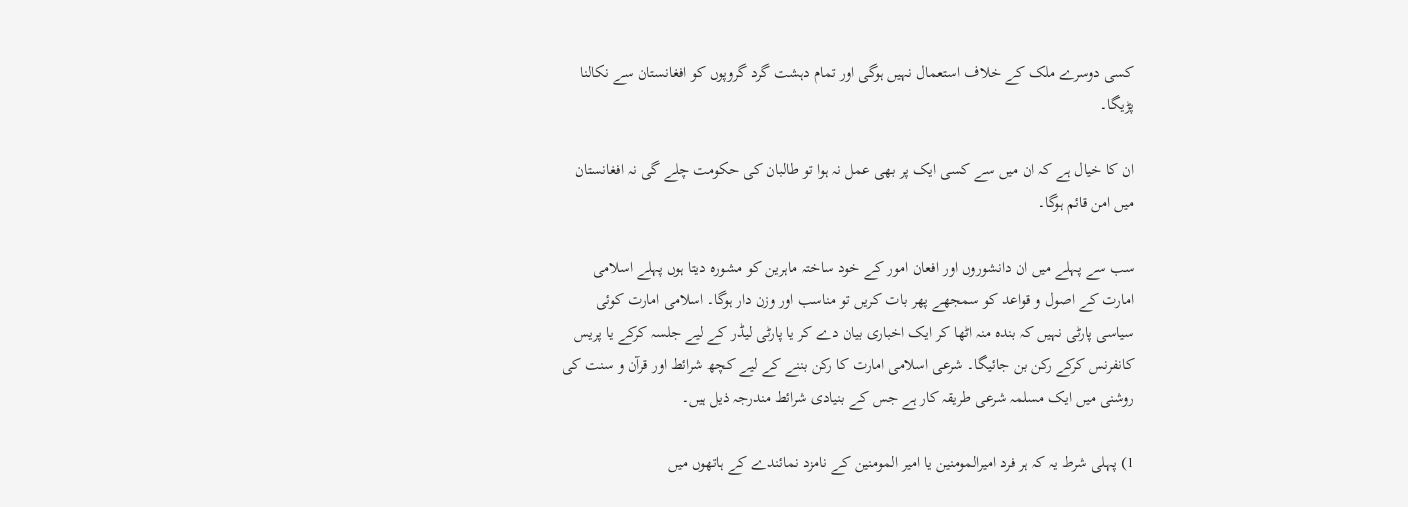کسی دوسرے ملک کے خلاف استعمال نہیں ہوگی اور تمام دہشت گرد گروپوں کو افغانستان سے نکالنا پڑیگا۔

ان کا خیال ہے کہ ان میں سے کسی ایک پر بھی عمل نہ ہوا تو طالبان کی حکومت چلے گی نہ افغانستان میں امن قائم ہوگا۔

سب سے پہلے میں ان دانشوروں اور افعان امور کے خود ساختہ ماہرین کو مشورہ دیتا ہوں پہلے اسلامی امارت کے اصول و قواعد کو سمجھے پھر بات کریں تو مناسب اور وزن دار ہوگا۔ اسلامی امارت کوئی سیاسی پارٹی نہیں کہ بندہ منہ اٹھا کر ایک اخباری بیان دے کر یا پارٹی لیڈر کے لیے جلسہ کرکے یا پریس کانفرنس کرکے رکن بن جائیگا۔ شرعی اسلامی امارت کا رکن بننے کے لیے کچھ شرائط اور قرآن و سنت کی روشنی میں ایک مسلمہ شرعی طریقہ کار ہے جس کے بنیادی شرائط مندرجہ ذیل ہیں۔

1) پہلی شرط یہ کہ ہر فرد امیرالمومنین یا امیر المومنین کے نامزد نمائندے کے ہاتھوں میں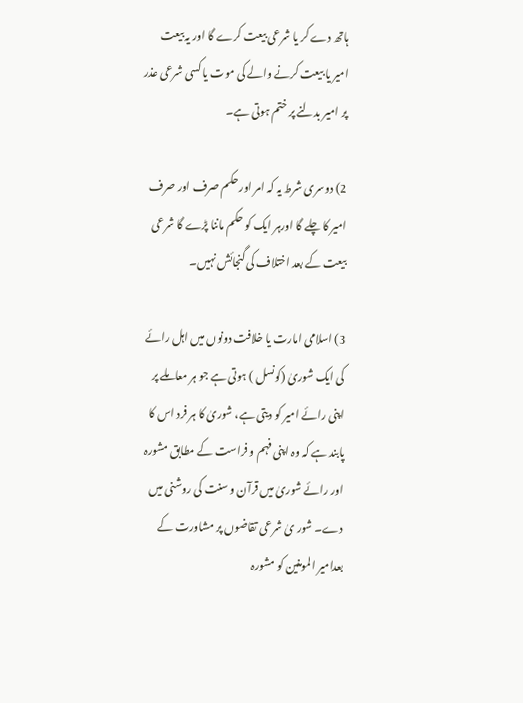ہاتھ دے کر یا شرعی بیعت کرے گا اور یہ بیعت امیر یا بیعت کرنے والے کی موت یا کسی شرعی عذر پر امیر بدلنے پر ختم ہوتی ہے۔

2) دوسری شرط یہ کہ امر اور حکم صرف اور صرف امیر کا چلے گا اورہر ایک کو حکم ماننا پڑے گا شرعی بیعت کے بعد اختلاف کی گنجائش نہیں۔

3) اسلامی امارت یا خلافت دونوں میں اہل رائے کی ایک شوریٰ (کونسل ) ہوتی ہے جو ہر معاملے پر اپنی رائے امیر کو دیتی ہے، شوریٰ کا ہر فرد اس کا پابند ہے کہ وہ اپنی فہم و فراست کے مطابق مشورہ اور رائے شوریٰ میں قرآن و سنت کی روشنی میں دے۔ شور یٰ شرعی تقاضوں پر مشاورت کے بعدامیر المومنین کو مشورہ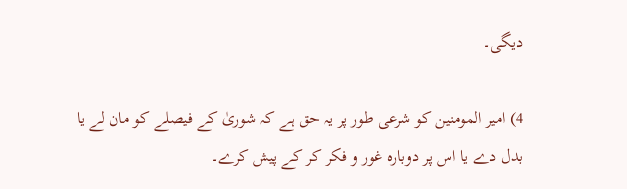دیگی۔

4) امیر المومنین کو شرعی طور پر یہ حق ہے کہ شوریٰ کے فیصلے کو مان لے یا بدل دے یا اس پر دوبارہ غور و فکر کر کے پیش کرے۔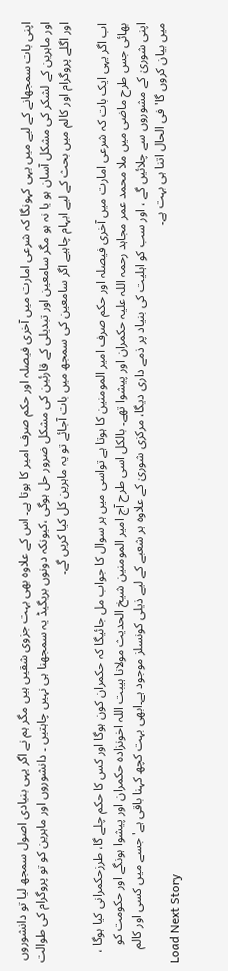اپنی بات سمجھانے کے لیے میں یہی کہونگا کہ شرعی امارت میں آخری فیصلہ اور حکم صرف امیر کا ہوتا ہے۔ اس کے علاوہ بھی بہت جزوی شقیں ہیں مگر ہم نے اگر یہی بنیادی اصول سمجھ لیا تو دانشوروں اور ماہرین کے لشکر کی مشکل آسان ہو یا نہ ہو مگر سامعین اور تبدیلی کے قارئین کی مشکل ضرور حل ہوگی ،کیونکہ دونوں بریگیڈ یہ سمجھنا ہی نہیں چاہتیں ۔ دانشوروں اور ماہرین کو تو پروگرام کی طوالت اور اگلے پروگرام اور کالم میں بحث کے لیے ابہام چاہیے اگر سامعین کی سمجھ میں بات آجائے تو یہ ماہرین کل کیا کریں گے۔

اب اگر یہی ایک بات کہ شرعی امارت میں آخری فیصلہ اور حکم صرف امیر المومنین کا ہوتا ہے تواسی میں ہر سوال کا جواب مل جائیگا کہ حکمران کون ہوگا اور کس کا حکم چلے گا، طرزحکمرانی کیا ہوگا ، بھائی جس طرح ماضی میں ملا محمد عمر مجاہد رحمہ اللہ علیہ حکمران اور پیشوا تھے۔ بالکل اسی طرح آج امیر المومنین شیخ الحدیث مولانا ہیبت اللہ اخونزادہ حکمران اور پیشوا ہونگے اور حکومت کو اپنی شوریٰ کے مشوروں سے چلائیں گے ، اور سب کو اہلیت کی بنیاد پر ذمے داری دیگا، مرکزی شوریٰ کے علاوہ ہر شعبے کے لیے ذیلی کونسلز موجود ہے۔ابھی بہت کچھ کہنا باقی ہے' جسے میں کسی اور کالم میں بیان کروں گا' فی الحال اتنا ہی بہت ہے۔
Load Next Story